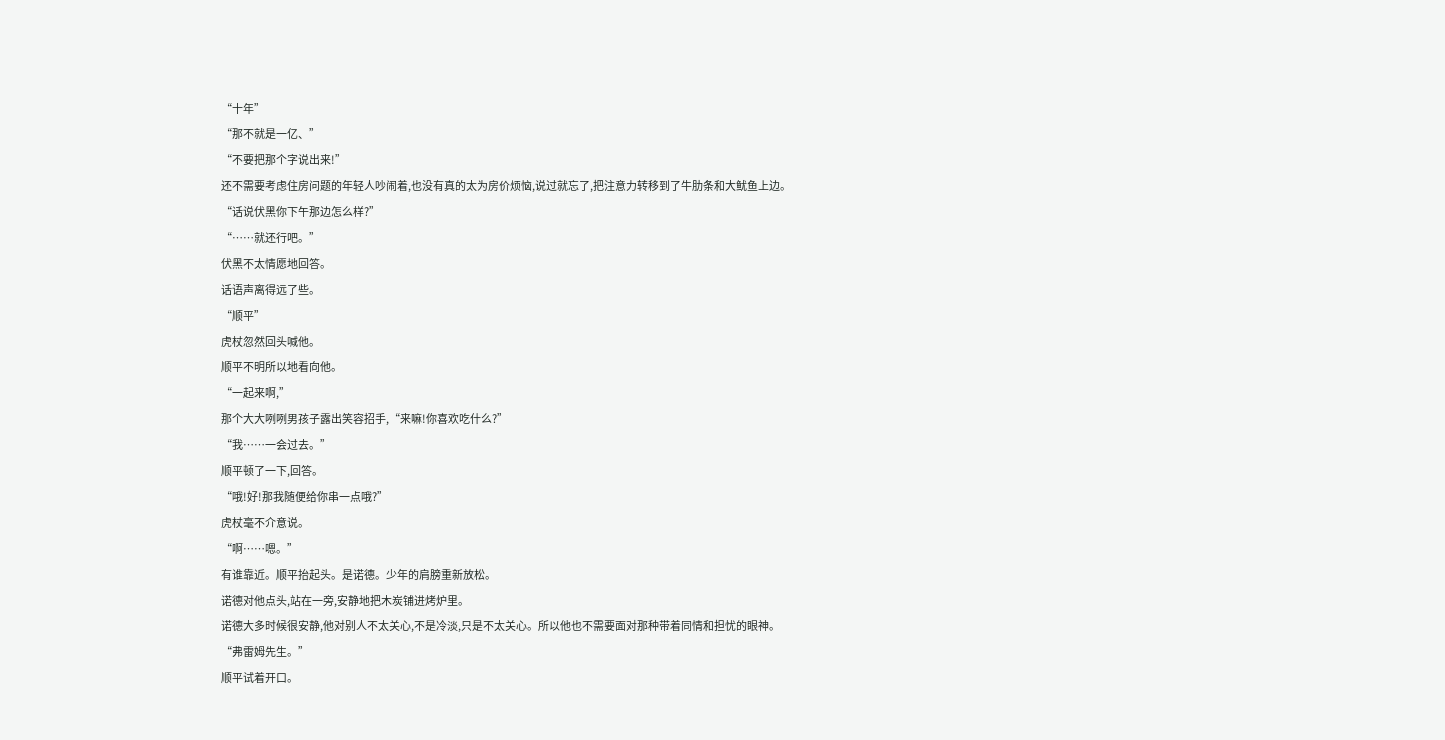“十年”
“那不就是一亿、”
“不要把那个字说出来!”
还不需要考虑住房问题的年轻人吵闹着,也没有真的太为房价烦恼,说过就忘了,把注意力转移到了牛肋条和大鱿鱼上边。
“话说伏黑你下午那边怎么样?”
“……就还行吧。”
伏黑不太情愿地回答。
话语声离得远了些。
“顺平”
虎杖忽然回头喊他。
顺平不明所以地看向他。
“一起来啊,”
那个大大咧咧男孩子露出笑容招手,“来嘛!你喜欢吃什么?”
“我……一会过去。”
顺平顿了一下,回答。
“哦!好!那我随便给你串一点哦?”
虎杖毫不介意说。
“啊……嗯。”
有谁靠近。顺平抬起头。是诺德。少年的肩膀重新放松。
诺德对他点头,站在一旁,安静地把木炭铺进烤炉里。
诺德大多时候很安静,他对别人不太关心,不是冷淡,只是不太关心。所以他也不需要面对那种带着同情和担忧的眼神。
“弗雷姆先生。”
顺平试着开口。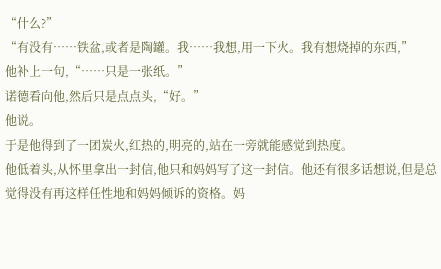“什么?”
“有没有……铁盆,或者是陶罐。我……我想,用一下火。我有想烧掉的东西,”
他补上一句,“……只是一张纸。”
诺德看向他,然后只是点点头,“好。”
他说。
于是他得到了一团炭火,红热的,明亮的,站在一旁就能感觉到热度。
他低着头,从怀里拿出一封信,他只和妈妈写了这一封信。他还有很多话想说,但是总觉得没有再这样任性地和妈妈倾诉的资格。妈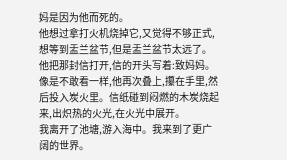妈是因为他而死的。
他想过拿打火机烧掉它,又觉得不够正式,想等到盂兰盆节,但是盂兰盆节太远了。
他把那封信打开,信的开头写着:致妈妈。像是不敢看一样,他再次叠上,攥在手里,然后投入炭火里。信纸碰到闷燃的木炭烧起来,出炽热的火光,在火光中展开。
我离开了池塘,游入海中。我来到了更广阔的世界。